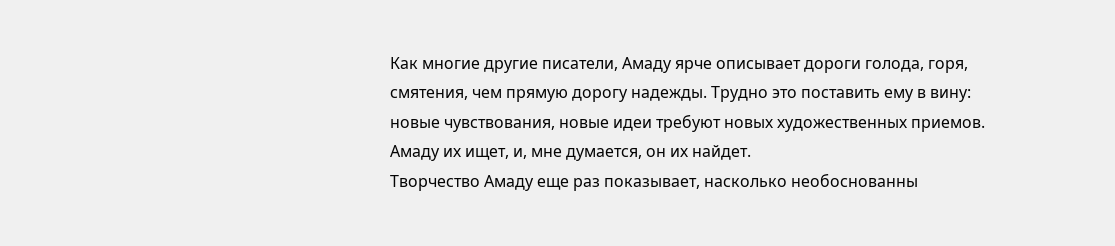Как многие другие писатели, Амаду ярче описывает дороги голода, горя, смятения, чем прямую дорогу надежды. Трудно это поставить ему в вину: новые чувствования, новые идеи требуют новых художественных приемов. Амаду их ищет, и, мне думается, он их найдет.
Творчество Амаду еще раз показывает, насколько необоснованны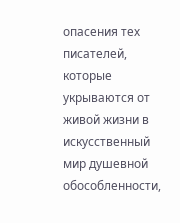опасения тех писателей, которые укрываются от живой жизни в искусственный мир душевной обособленности,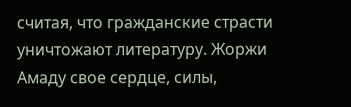считая, что гражданские страсти уничтожают литературу. Жоржи Амаду свое сердце, силы,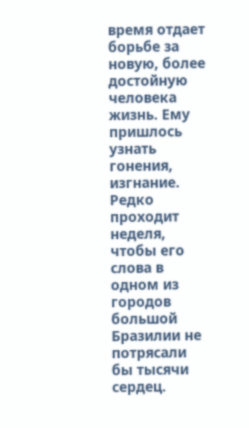время отдает борьбе за новую, более достойную человека жизнь. Ему пришлось узнать гонения, изгнание. Редко проходит неделя, чтобы его слова в одном из городов большой Бразилии не потрясали бы тысячи сердец.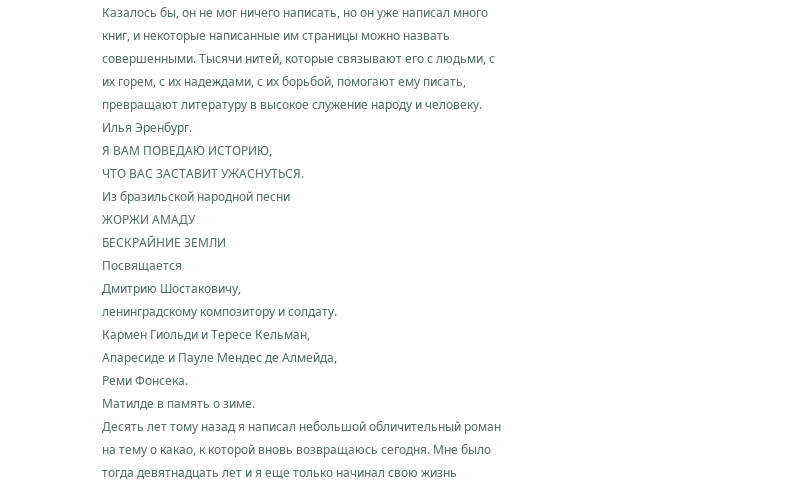Казалось бы, он не мог ничего написать, но он уже написал много книг, и некоторые написанные им страницы можно назвать совершенными. Тысячи нитей, которые связывают его с людьми, с их горем, с их надеждами, с их борьбой, помогают ему писать, превращают литературу в высокое служение народу и человеку.
Илья Эренбург.
Я ВАМ ПОВЕДАЮ ИСТОРИЮ,
ЧТО ВАС ЗАСТАВИТ УЖАСНУТЬСЯ.
Из бразильской народной песни
ЖОРЖИ АМАДУ
БЕСКРАЙНИЕ ЗЕМЛИ
Посвящается
Дмитрию Шостаковичу,
ленинградскому композитору и солдату.
Кармен Гиольди и Тересе Кельман,
Апаресиде и Пауле Мендес де Алмейда,
Реми Фонсека.
Матилде в память о зиме.
Десять лет тому назад я написал небольшой обличительный роман на тему о какао, к которой вновь возвращаюсь сегодня. Мне было тогда девятнадцать лет и я еще только начинал свою жизнь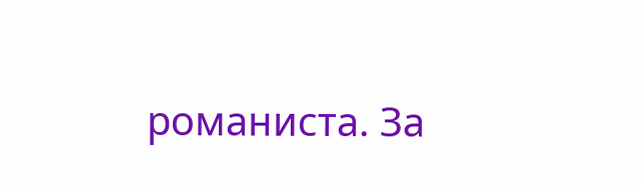романиста. За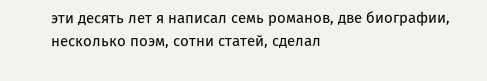эти десять лет я написал семь романов, две биографии, несколько поэм, сотни статей, сделал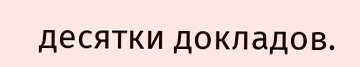десятки докладов.